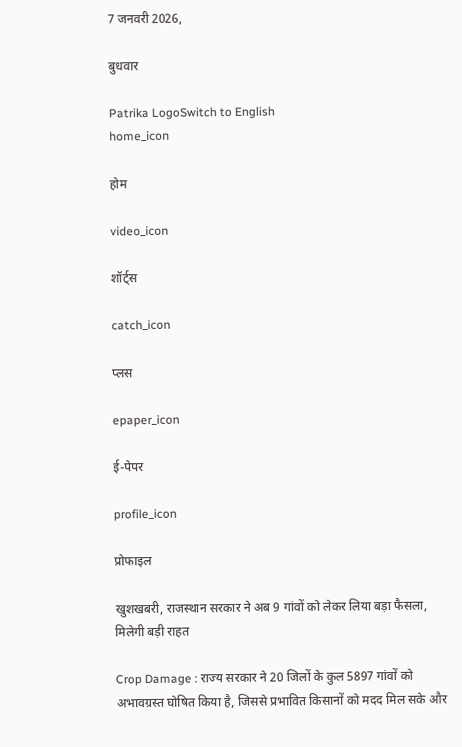7 जनवरी 2026,

बुधवार

Patrika LogoSwitch to English
home_icon

होम

video_icon

शॉर्ट्स

catch_icon

प्लस

epaper_icon

ई-पेपर

profile_icon

प्रोफाइल

खुशखबरी, राजस्थान सरकार ने अब 9 गांवों को लेकर लिया बड़ा फैसला, मिलेगी बड़ी राहत

Crop Damage : राज्य सरकार ने 20 जिलों के कुल 5897 गांवों को अभावग्रस्त घोषित किया है, जिससे प्रभावित किसानों को मदद मिल सके और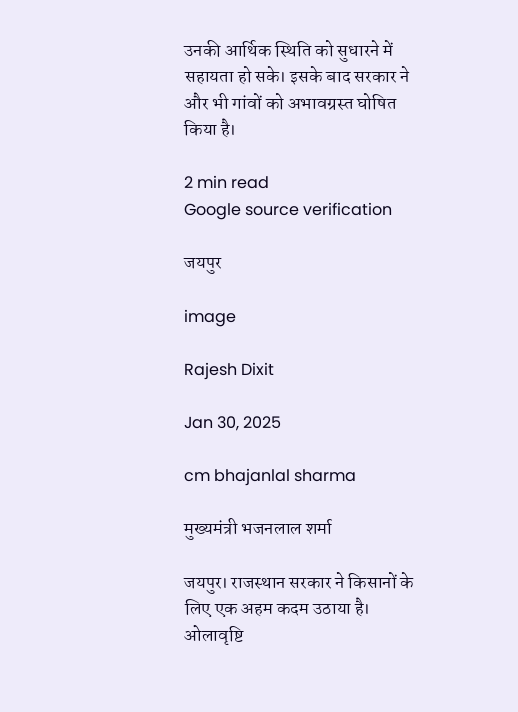उनकी आर्थिक स्थिति को सुधारने में सहायता हो सके। इसके बाद सरकार ने और भी गांवों को अभावग्रस्त घोषित किया है।

2 min read
Google source verification

जयपुर

image

Rajesh Dixit

Jan 30, 2025

cm bhajanlal sharma

मुख्यमंत्री भजनलाल शर्मा

जयपुर। राजस्थान सरकार ने किसानों के लिए एक अहम कदम उठाया है। ओलावृष्टि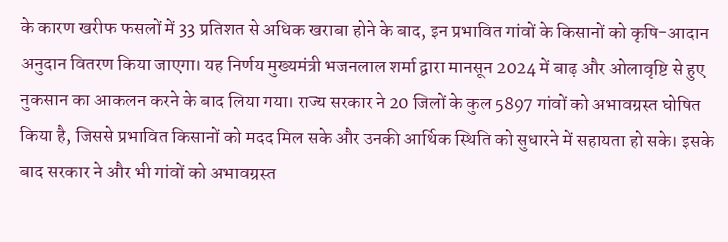के कारण खरीफ फसलों में 33 प्रतिशत से अधिक खराबा होने के बाद, इन प्रभावित गांवों के किसानों को कृषि-आदान अनुदान वितरण किया जाएगा। यह निर्णय मुख्यमंत्री भजनलाल शर्मा द्वारा मानसून 2024 में बाढ़ और ओलावृष्टि से हुए नुकसान का आकलन करने के बाद लिया गया। राज्य सरकार ने 20 जिलों के कुल 5897 गांवों को अभावग्रस्त घोषित किया है, जिससे प्रभावित किसानों को मदद मिल सके और उनकी आर्थिक स्थिति को सुधारने में सहायता हो सके। इसके बाद सरकार ने और भी गांवों को अभावग्रस्त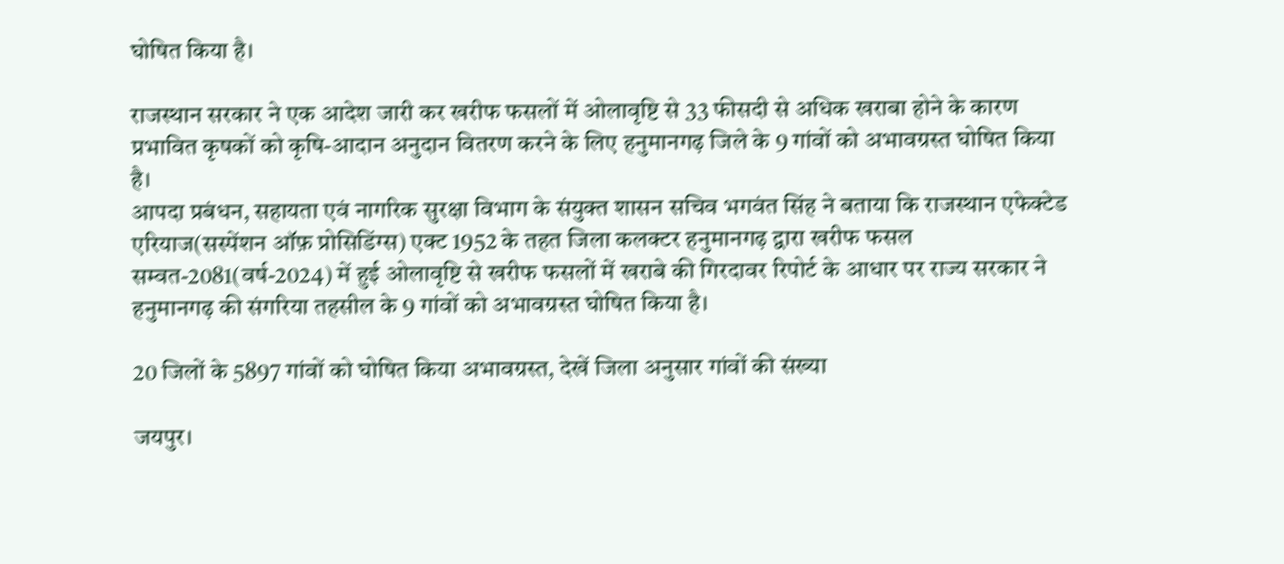घोषित किया है।

राजस्थान सरकार ने एक आदेश जारी कर खरीफ फसलों में ओलावृष्टि से 33 फीसदी से अधिक खराबा होने के कारण प्रभावित कृषकों को कृषि-आदान अनुदान वितरण करने के लिए हनुमानगढ़ जिले के 9 गांवों को अभावग्रस्त घोषित किया है।
आपदा प्रबंधन, सहायता एवं नागरिक सुरक्षा विभाग के संयुक्त शासन सचिव भगवंत सिंह ने बताया कि राजस्थान एफेक्टेड एरियाज(सस्पेंशन ऑफ़ प्रोसिडिंग्स) एक्ट 1952 के तहत जिला कलक्टर हनुमानगढ़ द्वारा खरीफ फसल सम्वत-2081(वर्ष-2024) में हुई ओलावृष्टि से खरीफ फसलों में खराबे की गिरदावर रिपोर्ट के आधार पर राज्य सरकार ने हनुमानगढ़ की संगरिया तहसील के 9 गांवों को अभावग्रस्त घोषित किया है।

20 जिलों के 5897 गांवों को घोषित किया अभावग्रस्त, देखें जिला अनुसार गांवों की संख्या

जयपुर।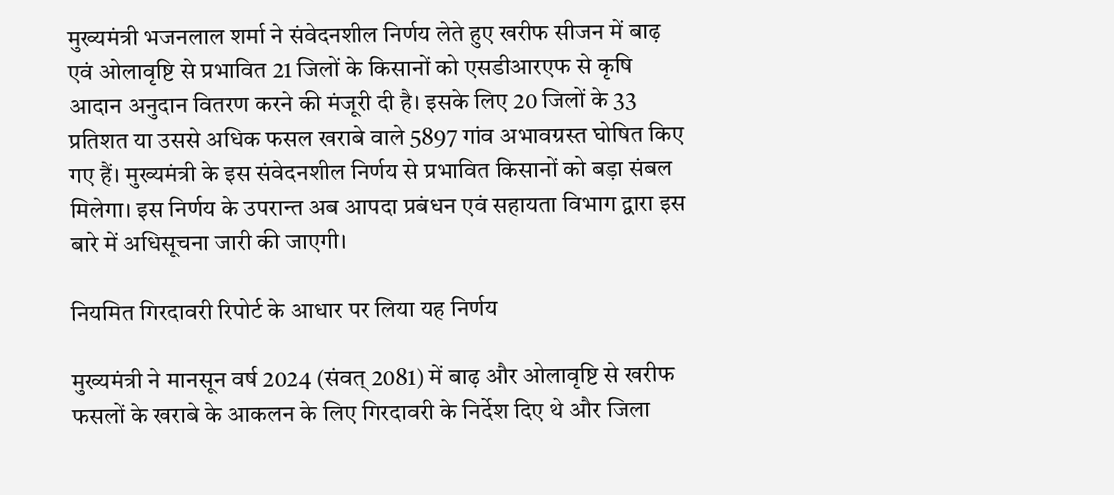मुख्यमंत्री भजनलाल शर्मा ने संवेदनशील निर्णय लेते हुए खरीफ सीजन में बाढ़ एवं ओलावृष्टि से प्रभावित 21 जिलों के किसानों को एसडीआरएफ से कृषि आदान अनुदान वितरण करने की मंजूरी दी है। इसके लिए 20 जिलों के 33 प्रतिशत या उससे अधिक फसल खराबे वाले 5897 गांव अभावग्रस्त घोषित किए गए हैं। मुख्यमंत्री के इस संवेदनशील निर्णय से प्रभावित किसानों को बड़ा संबल मिलेगा। इस निर्णय के उपरान्त अब आपदा प्रबंधन एवं सहायता विभाग द्वारा इस बारे में अधिसूचना जारी की जाएगी।

नियमित गिरदावरी रिपोर्ट के आधार पर लिया यह निर्णय

मुख्यमंत्री ने मानसून वर्ष 2024 (संवत् 2081) में बाढ़ और ओलावृष्टि से खरीफ फसलों के खराबे के आकलन के लिए गिरदावरी के निर्देश दिए थे और जिला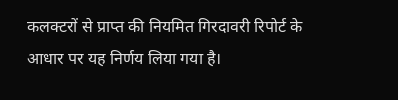कलक्टरों से प्राप्त की नियमित गिरदावरी रिपोर्ट के आधार पर यह निर्णय लिया गया है।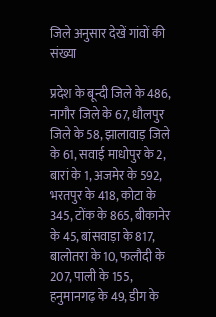जिले अनुसार देखें गांवों की संख्या

प्रदेश के बून्दी जिले के 486, नागौर जिले के 67, धौलपुर जिले के 58, झालावाड़ जिले के 61, सवाई माधोपुर के 2, बारां के 1, अजमेर के 592, भरतपुर के 418, कोटा के 345, टोंक के 865, बीकानेर के 45, बांसवाड़ा के 817, बालोतरा के 10, फलौदी के 207, पाली के 155, हनुमानगढ़ के 49, डीग के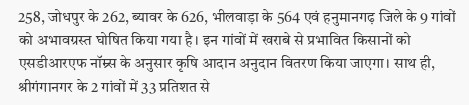258, जोधपुर के 262, ब्यावर के 626, भीलवाड़ा के 564 एवं हनुमानगढ़ जिले के 9 गांवों को अभावग्रस्त घोषित किया गया है। इन गांवों में खराबे से प्रभावित किसानों को एसडीआरएफ नॉम्र्स के अनुसार कृषि आदान अनुदान वितरण किया जाएगा। साथ ही, श्रीगंगानगर के 2 गांवों में 33 प्रतिशत से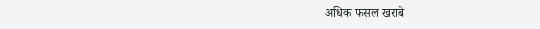अधिक फसल खराबे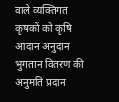वाले व्यक्तिगत कृषकों को कृषि आदान अनुदान भुगतान वितरण की अनुमति प्रदान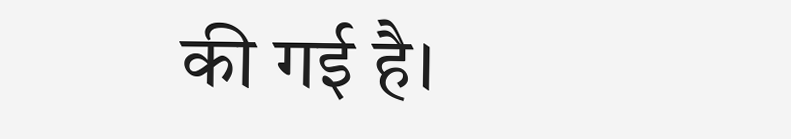की गई है।